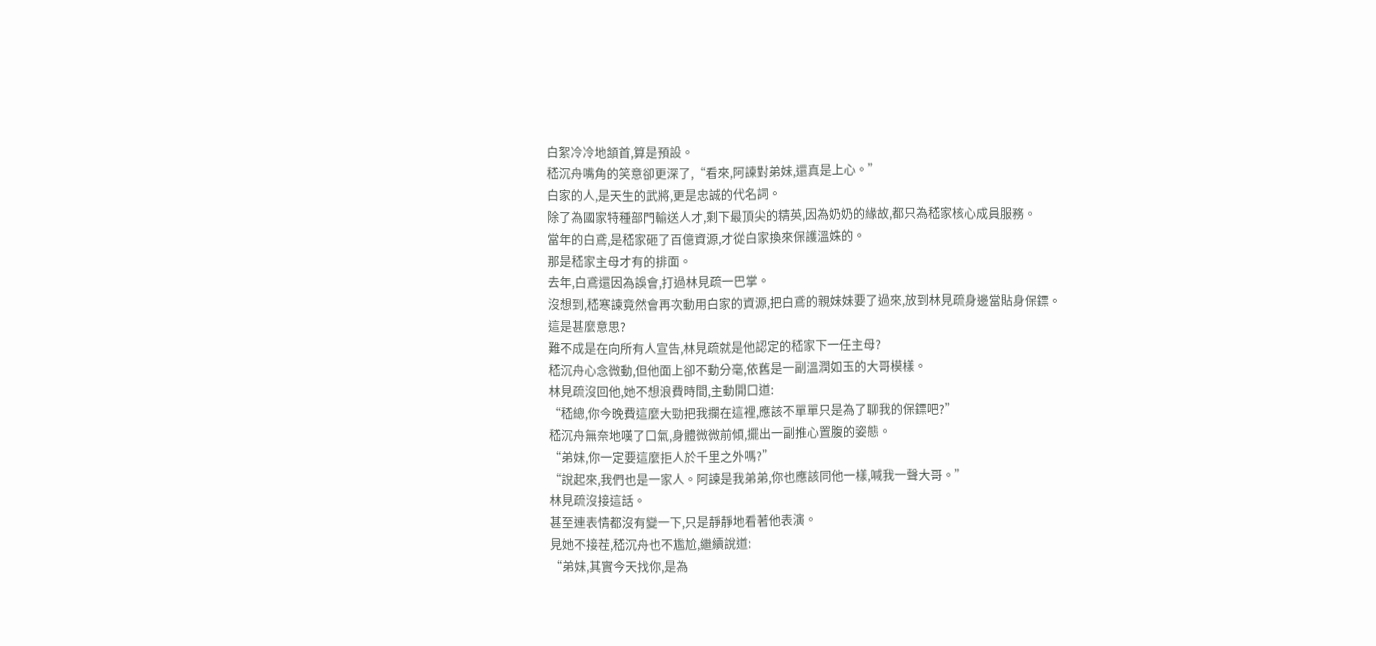白絮冷冷地頷首,算是預設。
嵇沉舟嘴角的笑意卻更深了,“看來,阿諫對弟妹,還真是上心。”
白家的人,是天生的武將,更是忠誠的代名詞。
除了為國家特種部門輸送人才,剩下最頂尖的精英,因為奶奶的緣故,都只為嵇家核心成員服務。
當年的白鳶,是嵇家砸了百億資源,才從白家換來保護溫姝的。
那是嵇家主母才有的排面。
去年,白鳶還因為誤會,打過林見疏一巴掌。
沒想到,嵇寒諫竟然會再次動用白家的資源,把白鳶的親妹妹要了過來,放到林見疏身邊當貼身保鏢。
這是甚麼意思?
難不成是在向所有人宣告,林見疏就是他認定的嵇家下一任主母?
嵇沉舟心念微動,但他面上卻不動分毫,依舊是一副溫潤如玉的大哥模樣。
林見疏沒回他,她不想浪費時間,主動開口道:
“嵇總,你今晚費這麼大勁把我攔在這裡,應該不單單只是為了聊我的保鏢吧?”
嵇沉舟無奈地嘆了口氣,身體微微前傾,擺出一副推心置腹的姿態。
“弟妹,你一定要這麼拒人於千里之外嗎?”
“說起來,我們也是一家人。阿諫是我弟弟,你也應該同他一樣,喊我一聲大哥。”
林見疏沒接這話。
甚至連表情都沒有變一下,只是靜靜地看著他表演。
見她不接茬,嵇沉舟也不尷尬,繼續說道:
“弟妹,其實今天找你,是為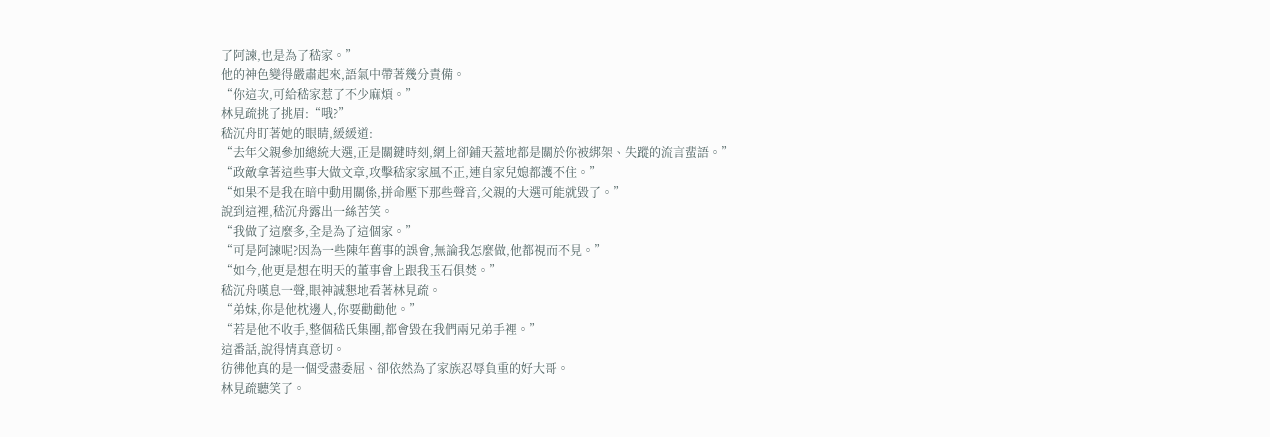了阿諫,也是為了嵇家。”
他的神色變得嚴肅起來,語氣中帶著幾分責備。
“你這次,可給嵇家惹了不少麻煩。”
林見疏挑了挑眉:“哦?”
嵇沉舟盯著她的眼睛,緩緩道:
“去年父親參加總統大選,正是關鍵時刻,網上卻鋪天蓋地都是關於你被綁架、失蹤的流言蜚語。”
“政敵拿著這些事大做文章,攻擊嵇家家風不正,連自家兒媳都護不住。”
“如果不是我在暗中動用關係,拼命壓下那些聲音,父親的大選可能就毀了。”
說到這裡,嵇沉舟露出一絲苦笑。
“我做了這麼多,全是為了這個家。”
“可是阿諫呢?因為一些陳年舊事的誤會,無論我怎麼做,他都視而不見。”
“如今,他更是想在明天的董事會上跟我玉石俱焚。”
嵇沉舟嘆息一聲,眼神誠懇地看著林見疏。
“弟妹,你是他枕邊人,你要勸勸他。”
“若是他不收手,整個嵇氏集團,都會毀在我們兩兄弟手裡。”
這番話,說得情真意切。
彷彿他真的是一個受盡委屈、卻依然為了家族忍辱負重的好大哥。
林見疏聽笑了。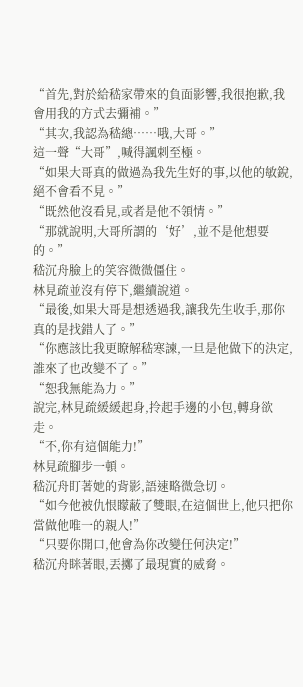“首先,對於給嵇家帶來的負面影響,我很抱歉,我會用我的方式去彌補。”
“其次,我認為嵇總……哦,大哥。”
這一聲“大哥”,喊得諷刺至極。
“如果大哥真的做過為我先生好的事,以他的敏銳,絕不會看不見。”
“既然他沒看見,或者是他不領情。”
“那就說明,大哥所謂的‘好’,並不是他想要的。”
嵇沉舟臉上的笑容微微僵住。
林見疏並沒有停下,繼續說道。
“最後,如果大哥是想透過我,讓我先生收手,那你真的是找錯人了。”
“你應該比我更瞭解嵇寒諫,一旦是他做下的決定,誰來了也改變不了。”
“恕我無能為力。”
說完,林見疏緩緩起身,拎起手邊的小包,轉身欲走。
“不,你有這個能力!”
林見疏腳步一頓。
嵇沉舟盯著她的背影,語速略微急切。
“如今他被仇恨矇蔽了雙眼,在這個世上,他只把你當做他唯一的親人!”
“只要你開口,他會為你改變任何決定!”
嵇沉舟眯著眼,丟擲了最現實的威脅。